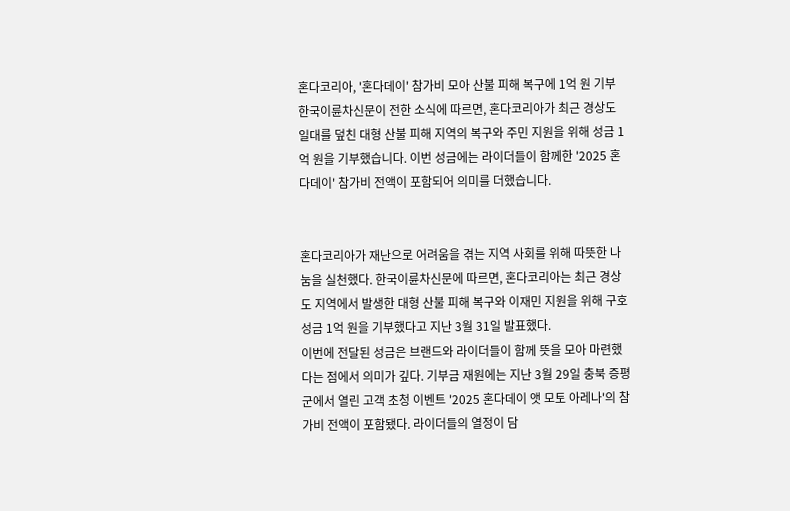혼다코리아, '혼다데이' 참가비 모아 산불 피해 복구에 1억 원 기부
한국이륜차신문이 전한 소식에 따르면, 혼다코리아가 최근 경상도 일대를 덮친 대형 산불 피해 지역의 복구와 주민 지원을 위해 성금 1억 원을 기부했습니다. 이번 성금에는 라이더들이 함께한 '2025 혼다데이' 참가비 전액이 포함되어 의미를 더했습니다.


혼다코리아가 재난으로 어려움을 겪는 지역 사회를 위해 따뜻한 나눔을 실천했다. 한국이륜차신문에 따르면, 혼다코리아는 최근 경상도 지역에서 발생한 대형 산불 피해 복구와 이재민 지원을 위해 구호 성금 1억 원을 기부했다고 지난 3월 31일 발표했다.
이번에 전달된 성금은 브랜드와 라이더들이 함께 뜻을 모아 마련했다는 점에서 의미가 깊다. 기부금 재원에는 지난 3월 29일 충북 증평군에서 열린 고객 초청 이벤트 '2025 혼다데이 앳 모토 아레나'의 참가비 전액이 포함됐다. 라이더들의 열정이 담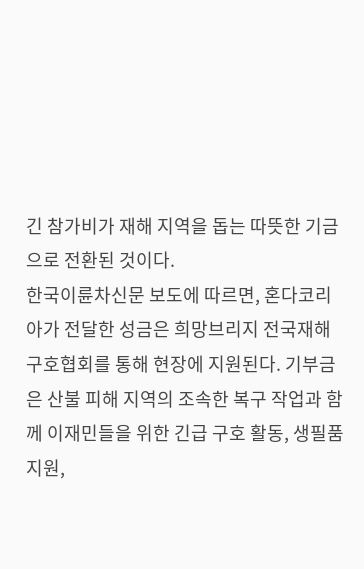긴 참가비가 재해 지역을 돕는 따뜻한 기금으로 전환된 것이다.
한국이륜차신문 보도에 따르면, 혼다코리아가 전달한 성금은 희망브리지 전국재해구호협회를 통해 현장에 지원된다. 기부금은 산불 피해 지역의 조속한 복구 작업과 함께 이재민들을 위한 긴급 구호 활동, 생필품 지원,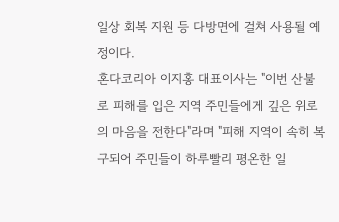일상 회복 지원 등 다방면에 걸쳐 사용될 예정이다.
혼다코리아 이지홍 대표이사는 "이번 산불로 피해를 입은 지역 주민들에게 깊은 위로의 마음을 전한다"라며 "피해 지역이 속히 복구되어 주민들이 하루빨리 평온한 일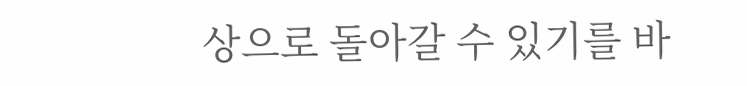상으로 돌아갈 수 있기를 바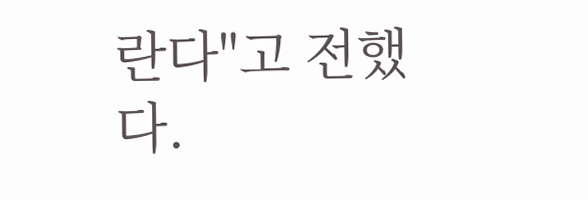란다"고 전했다.